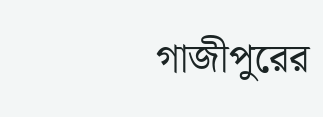গাজীপুরের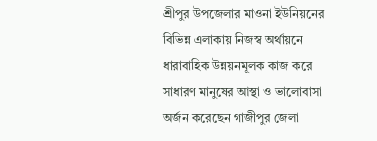শ্রীপুর উপজেলার মাওনা ইউনিয়নের বিভিন্ন এলাকায় নিজস্ব অর্থায়নে ধারাবাহিক উন্নয়নমূলক কাজ করে সাধারণ মানুষের আস্থা ও ভালোবাসা অর্জন করেছেন গাজীপুর জেলা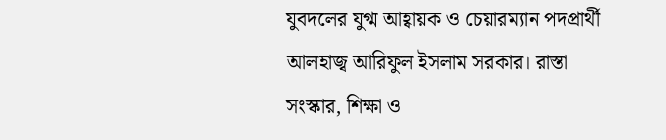যুবদলের যুগ্ম আহ্বায়ক ও চেয়ারম্যান পদপ্রার্থী আলহাজ্ব আরিফুল ইসলাম সরকার। রাস্তা সংস্কার, শিক্ষা ও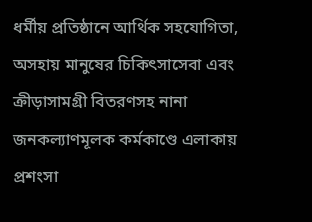ধর্মীয় প্রতিষ্ঠানে আর্থিক সহযোগিতা, অসহায় মানুষের চিকিৎসাসেবা এবং ক্রীড়াসামগ্রী বিতরণসহ নানা জনকল্যাণমূলক কর্মকাণ্ডে এলাকায় প্রশংসা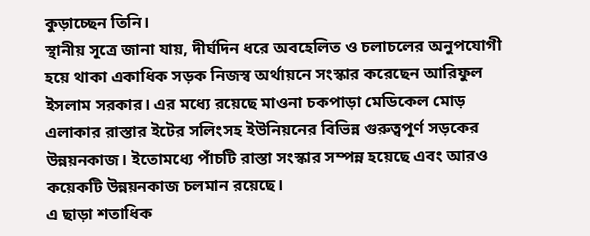কুড়াচ্ছেন তিনি।
স্থানীয় সূত্রে জানা যায়, দীর্ঘদিন ধরে অবহেলিত ও চলাচলের অনুপযোগী হয়ে থাকা একাধিক সড়ক নিজস্ব অর্থায়নে সংস্কার করেছেন আরিফুল ইসলাম সরকার। এর মধ্যে রয়েছে মাওনা চকপাড়া মেডিকেল মোড় এলাকার রাস্তার ইটের সলিংসহ ইউনিয়নের বিভিন্ন গুরুত্বপূর্ণ সড়কের উন্নয়নকাজ। ইতোমধ্যে পাঁচটি রাস্তা সংস্কার সম্পন্ন হয়েছে এবং আরও কয়েকটি উন্নয়নকাজ চলমান রয়েছে।
এ ছাড়া শতাধিক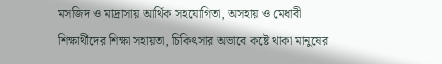মসজিদ ও মাদ্রাসায় আর্থিক সহযোগিতা, অসহায় ও মেধাবী শিক্ষার্থীদের শিক্ষা সহায়তা, চিকিৎসার অভাবে কষ্টে থাকা মানুষের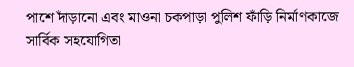পাশে দাঁড়ানো এবং মাওনা চকপাড়া পুলিশ ফাঁড়ি নির্মাণকাজে সার্বিক সহযোগিতা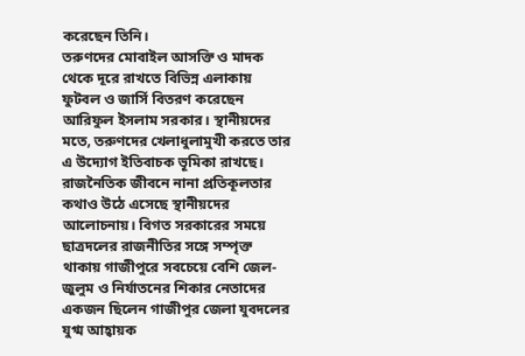করেছেন তিনি।
তরুণদের মোবাইল আসক্তি ও মাদক থেকে দূরে রাখতে বিভিন্ন এলাকায় ফুটবল ও জার্সি বিতরণ করেছেন আরিফুল ইসলাম সরকার। স্থানীয়দের মতে, তরুণদের খেলাধুলামুখী করতে তার এ উদ্যোগ ইতিবাচক ভূমিকা রাখছে।
রাজনৈতিক জীবনে নানা প্রতিকূলতার কথাও উঠে এসেছে স্থানীয়দের আলোচনায়। বিগত সরকারের সময়ে ছাত্রদলের রাজনীতির সঙ্গে সম্পৃক্ত থাকায় গাজীপুরে সবচেয়ে বেশি জেল-জুলুম ও নির্যাতনের শিকার নেতাদের একজন ছিলেন গাজীপুর জেলা যুবদলের যুগ্ম আহ্বায়ক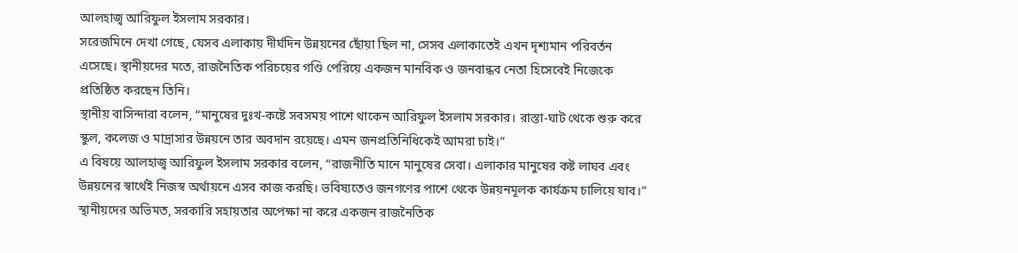আলহাজ্ব আরিফুল ইসলাম সরকার।
সরেজমিনে দেখা গেছে, যেসব এলাকায় দীর্ঘদিন উন্নয়নের ছোঁয়া ছিল না, সেসব এলাকাতেই এখন দৃশ্যমান পরিবর্তন এসেছে। স্থানীয়দের মতে, রাজনৈতিক পরিচয়ের গণ্ডি পেরিয়ে একজন মানবিক ও জনবান্ধব নেতা হিসেবেই নিজেকে প্রতিষ্ঠিত করছেন তিনি।
স্থানীয় বাসিন্দারা বলেন, “মানুষের দুঃখ-কষ্টে সবসময় পাশে থাকেন আরিফুল ইসলাম সরকার। রাস্তা-ঘাট থেকে শুরু করে স্কুল, কলেজ ও মাদ্রাসার উন্নয়নে তার অবদান রয়েছে। এমন জনপ্রতিনিধিকেই আমরা চাই।”
এ বিষয়ে আলহাজ্ব আরিফুল ইসলাম সরকার বলেন, “রাজনীতি মানে মানুষের সেবা। এলাকার মানুষের কষ্ট লাঘব এবং উন্নয়নের স্বার্থেই নিজস্ব অর্থায়নে এসব কাজ করছি। ভবিষ্যতেও জনগণের পাশে থেকে উন্নয়নমূলক কার্যক্রম চালিয়ে যাব।”
স্থানীয়দের অভিমত, সরকারি সহায়তার অপেক্ষা না করে একজন রাজনৈতিক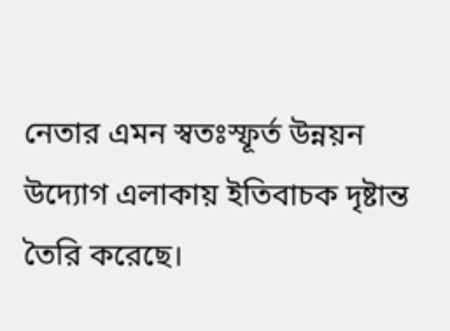নেতার এমন স্বতঃস্ফূর্ত উন্নয়ন উদ্যোগ এলাকায় ইতিবাচক দৃষ্টান্ত তৈরি করেছে।